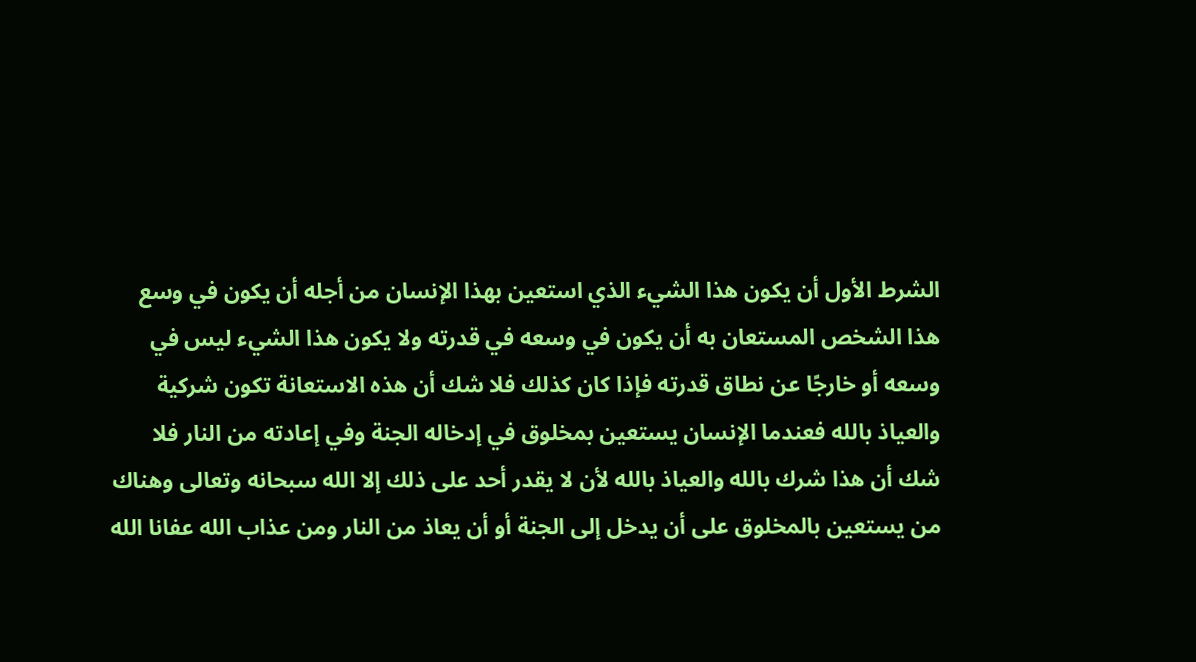الشرط الأول أن يكون هذا الشيء الذي استعين بهذا الإنسان من أجله أن يكون في وسع هذا الشخص المستعان به أن يكون في وسعه في قدرته ولا يكون هذا الشيء ليس في وسعه أو خارجًا عن نطاق قدرته فإذا كان كذلك فلا شك أن هذه الاستعانة تكون شركية والعياذ بالله فعندما الإنسان يستعين بمخلوق في إدخاله الجنة وفي إعادته من النار فلا شك أن هذا شرك بالله والعياذ بالله لأن لا يقدر أحد على ذلك إلا الله سبحانه وتعالى وهناك من يستعين بالمخلوق على أن يدخل إلى الجنة أو أن يعاذ من النار ومن عذاب الله عفانا الله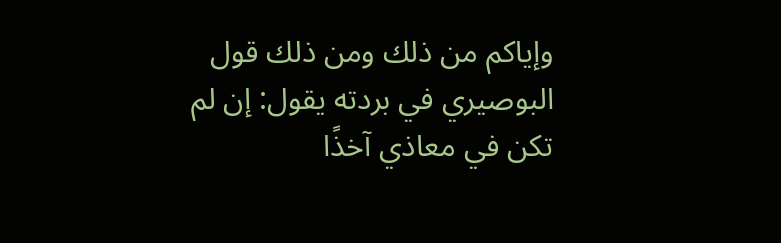وإياكم من ذلك ومن ذلك قول البوصيري في بردته يقول: إن لم تكن في معاذي آخذًا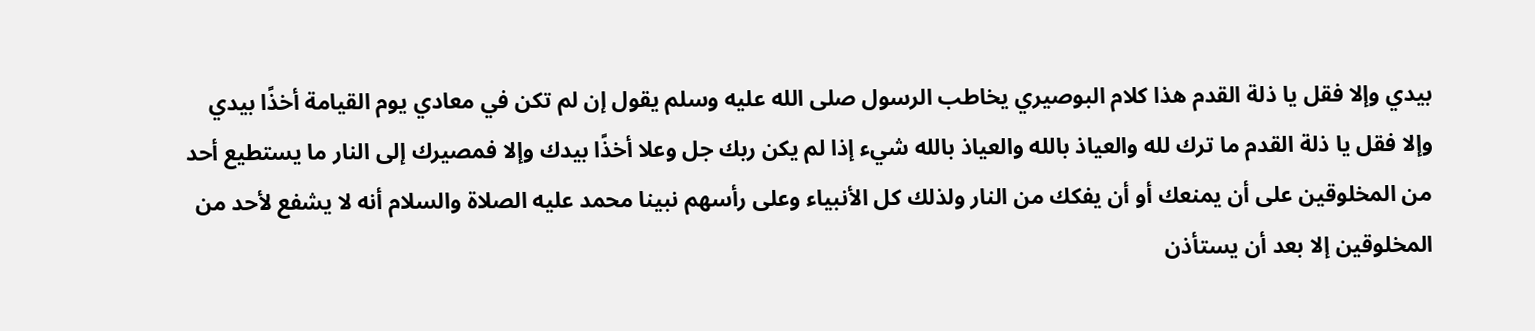بيدي وإلا فقل يا ذلة القدم هذا كلام البوصيري يخاطب الرسول صلى الله عليه وسلم يقول إن لم تكن في معادي يوم القيامة أخذًا بيدي وإلا فقل يا ذلة القدم ما ترك لله والعياذ بالله والعياذ بالله شيء إذا لم يكن ربك جل وعلا أخذًا بيدك وإلا فمصيرك إلى النار ما يستطيع أحد من المخلوقين على أن يمنعك أو أن يفكك من النار ولذلك كل الأنبياء وعلى رأسهم نبينا محمد عليه الصلاة والسلام أنه لا يشفع لأحد من المخلوقين إلا بعد أن يستأذن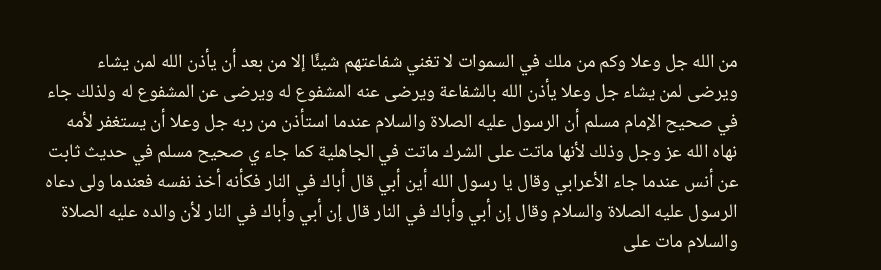من الله جل وعلا وكم من ملك في السموات لا تغني شفاعتهم شيئًا إلا من بعد أن يأذن الله لمن يشاء ويرضى لمن يشاء جل وعلا يأذن الله بالشفاعة ويرضى عنه المشفوع له ويرضى عن المشفوع له ولذلك جاء في صحيح الإمام مسلم أن الرسول عليه الصلاة والسلام عندما استأذن من ربه جل وعلا أن يستغفر لأمه نهاه الله عز وجل وذلك لأنها ماتت على الشرك ماتت في الجاهلية كما جاء ي صحيح مسلم في حديث ثابت عن أنس عندما جاء الأعرابي وقال يا رسول الله أين أبي قال أباك في النار فكأنه أخذ نفسه فعندما ولى دعاه الرسول عليه الصلاة والسلام وقال إن أبي وأباك في النار قال إن أبي وأباك في النار لأن والده عليه الصلاة والسلام مات على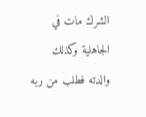الشرك مات في الجاهلية وكذلك والدته فطلب من ربه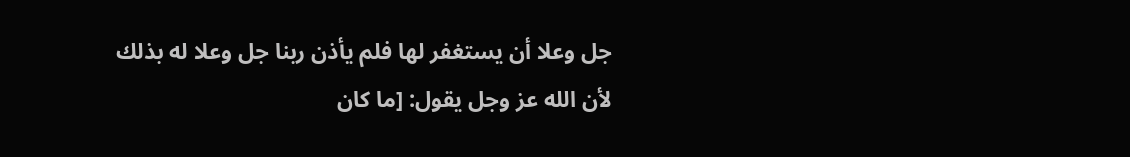جل وعلا أن يستغفر لها فلم يأذن ربنا جل وعلا له بذلك لأن الله عز وجل يقول: [ما كان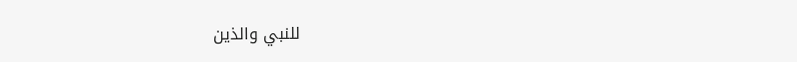للنبي والذين